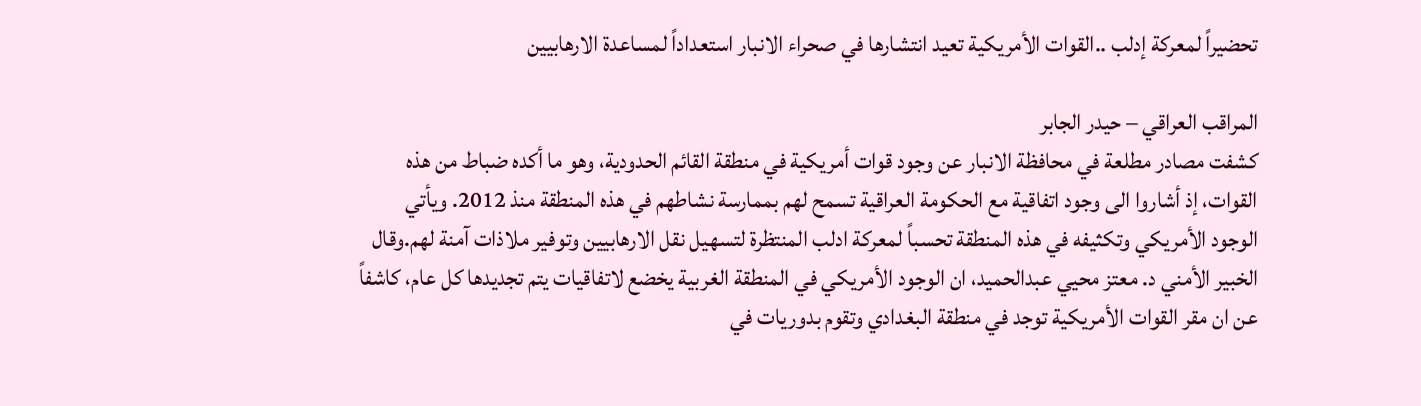تحضيراً لمعركة إدلب ..القوات الأمريكية تعيد انتشارها في صحراء الانبار استعداداً لمساعدة الارهابيين

المراقب العراقي – حيدر الجابر
كشفت مصادر مطلعة في محافظة الانبار عن وجود قوات أمريكية في منطقة القائم الحدودية، وهو ما أكده ضباط من هذه القوات، إذ أشاروا الى وجود اتفاقية مع الحكومة العراقية تسمح لهم بممارسة نشاطهم في هذه المنطقة منذ 2012. ويأتي الوجود الأمريكي وتكثيفه في هذه المنطقة تحسباً لمعركة ادلب المنتظرة لتسهيل نقل الارهابيين وتوفير ملاذات آمنة لهم.وقال الخبير الأمني د. معتز محيي عبدالحميد، ان الوجود الأمريكي في المنطقة الغربية يخضع لاتفاقيات يتم تجديدها كل عام، كاشفاً عن ان مقر القوات الأمريكية توجد في منطقة البغدادي وتقوم بدوريات في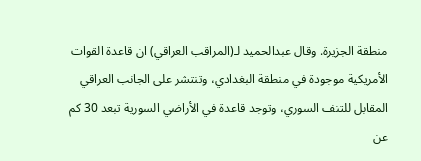منطقة الجزيرة. وقال عبدالحميد لـ(المراقب العراقي) ان قاعدة القوات الأمريكية موجودة في منطقة البغدادي، وتنتشر على الجانب العراقي المقابل للتنف السوري، وتوجد قاعدة في الأراضي السورية تبعد 30 كم عن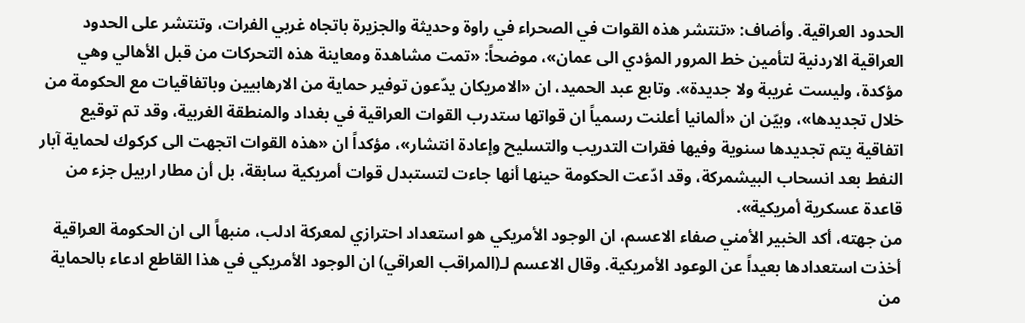الحدود العراقية. وأضاف: «تنتشر هذه القوات في الصحراء في راوة وحديثة والجزيرة باتجاه غربي الفرات، وتنتشر على الحدود العراقية الاردنية لتأمين خط المرور المؤدي الى عمان»، موضحاً: «تمت مشاهدة ومعاينة هذه التحركات من قبل الأهالي وهي مؤكدة، وليست غريبة ولا جديدة». وتابع عبد الحميد، ان «الامريكان يدّعون توفير حماية من الارهابيين وباتفاقيات مع الحكومة من خلال تجديدها»، وبيّن ان «ألمانيا أعلنت رسمياً ان قواتها ستدرب القوات العراقية في بغداد والمنطقة الغربية، وقد تم توقيع اتفاقية يتم تجديدها سنوية وفيها فقرات التدريب والتسليح وإعادة انتشار»، مؤكداً ان «هذه القوات اتجهت الى كركوك لحماية آبار النفط بعد انسحاب البيشمركة، وقد ادّعت الحكومة حينها أنها جاءت لتستبدل قوات أمريكية سابقة، بل أن مطار اربيل جزء من قاعدة عسكرية أمريكية».
من جهته، أكد الخبير الأمني صفاء الاعسم، ان الوجود الأمريكي هو استعداد احترازي لمعركة ادلب، منبهاً الى ان الحكومة العراقية أخذت استعدادها بعيداً عن الوعود الأمريكية. وقال الاعسم لـ(المراقب العراقي) ان الوجود الأمريكي في هذا القاطع ادعاء بالحماية من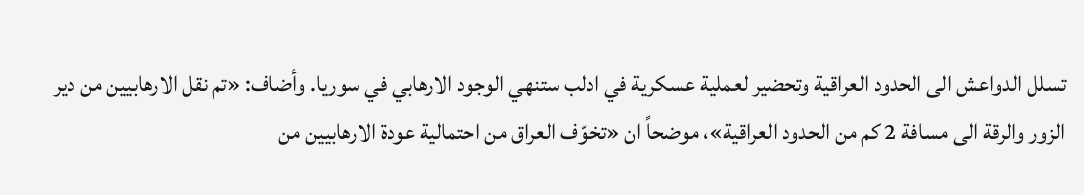تسلل الدواعش الى الحدود العراقية وتحضير لعملية عسكرية في ادلب ستنهي الوجود الارهابي في سوريا. وأضاف: «تم نقل الارهابيين من دير الزور والرقة الى مسافة 2 كم من الحدود العراقية»، موضحاً ان «تخوّف العراق من احتمالية عودة الارهابيين من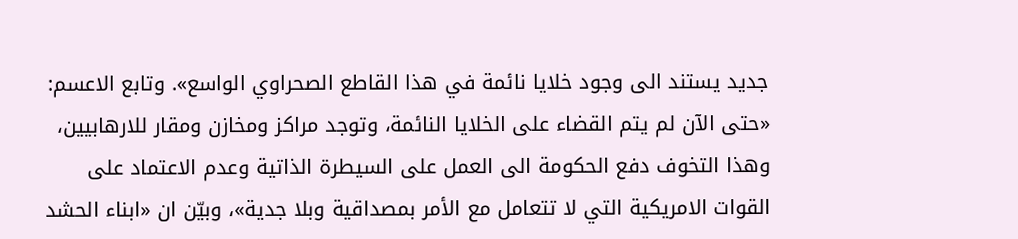جديد يستند الى وجود خلايا نائمة في هذا القاطع الصحراوي الواسع». وتابع الاعسم: «حتى الآن لم يتم القضاء على الخلايا النائمة، وتوجد مراكز ومخازن ومقار للارهابيين، وهذا التخوف دفع الحكومة الى العمل على السيطرة الذاتية وعدم الاعتماد على القوات الامريكية التي لا تتعامل مع الأمر بمصداقية وبلا جدية»، وبيّن ان «ابناء الحشد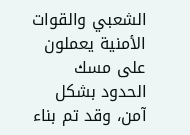الشعبي والقوات الأمنية يعملون على مسك الحدود بشكل آمن، وقد تم بناء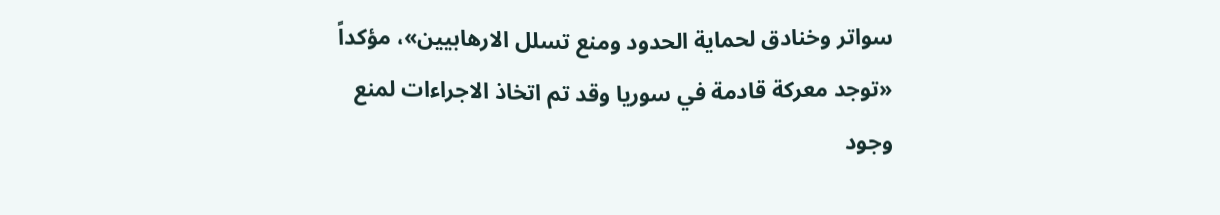سواتر وخنادق لحماية الحدود ومنع تسلل الارهابيين»، مؤكداً «توجد معركة قادمة في سوريا وقد تم اتخاذ الاجراءات لمنع وجود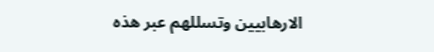الارهابيين وتسللهم عبر هذه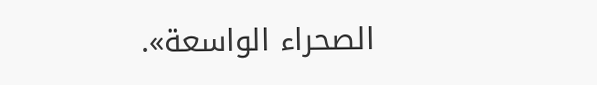الصحراء الواسعة».